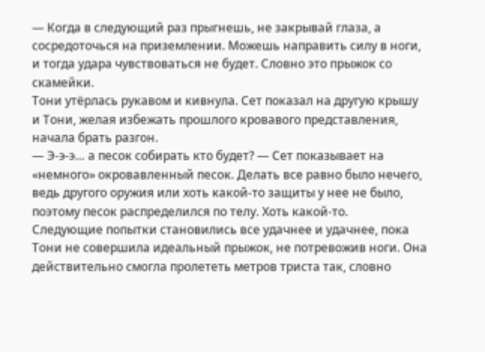— Когда в следующий раз прыгнешь, не закрывай глаза, а сосредоточься на приземлении. Можешь направить силу в ноги, и тогда удара чувствоваться не будет. Словно это прыжок со скамейки.
Тони утёрлась рукавом и кивнула. Сет показал на другую крышу и Тони, желая избежать прошлого кровавого представления, начала брать разгон.
— Э-э-э… а песок собирать кто будет? — Сет показывает на «немного» окровавленный песок. Делать все равно было нечего, ведь другого оружия или хоть какой-то защиты у нее не было, поэтому песок распределился по телу. Хоть какой-то.
Следующие попытки становились все удачнее и удачнее, пока Тони не совершила идеальный прыжок, не потревожив ноги. Она действительно смогла пролететь метров триста так, словно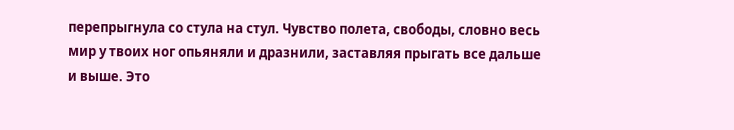перепрыгнула со стула на стул. Чувство полета, свободы, словно весь мир у твоих ног опьяняли и дразнили, заставляя прыгать все дальше и выше. Это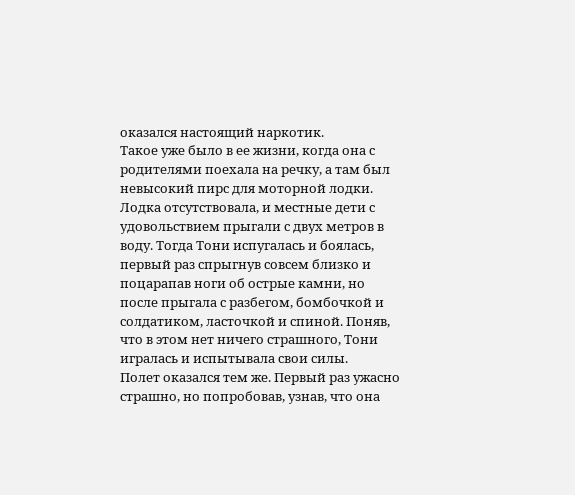оказался настоящий наркотик.
Такое уже было в ее жизни, когда она с родителями поехала на речку, а там был невысокий пирс для моторной лодки. Лодка отсутствовала, и местные дети с удовольствием прыгали с двух метров в воду. Тогда Тони испугалась и боялась, первый раз спрыгнув совсем близко и поцарапав ноги об острые камни, но после прыгала с разбегом, бомбочкой и солдатиком, ласточкой и спиной. Поняв, что в этом нет ничего страшного, Тони игралась и испытывала свои силы.
Полет оказался тем же. Первый раз ужасно страшно, но попробовав, узнав, что она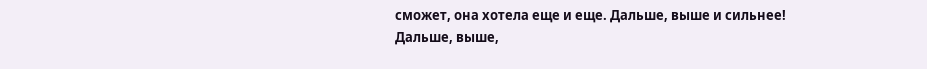сможет, она хотела еще и еще. Дальше, выше и сильнее!
Дальше, выше,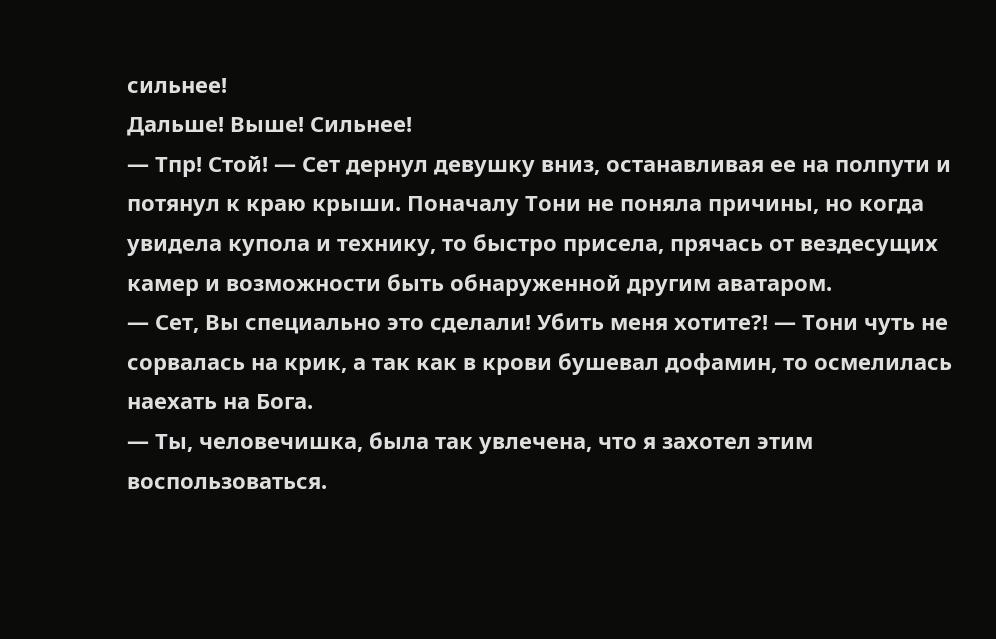сильнее!
Дальше! Выше! Сильнее!
— Тпр! Стой! — Сет дернул девушку вниз, останавливая ее на полпути и потянул к краю крыши. Поначалу Тони не поняла причины, но когда увидела купола и технику, то быстро присела, прячась от вездесущих камер и возможности быть обнаруженной другим аватаром.
— Сет, Вы специально это сделали! Убить меня хотите?! — Тони чуть не сорвалась на крик, а так как в крови бушевал дофамин, то осмелилась наехать на Бога.
— Ты, человечишка, была так увлечена, что я захотел этим воспользоваться.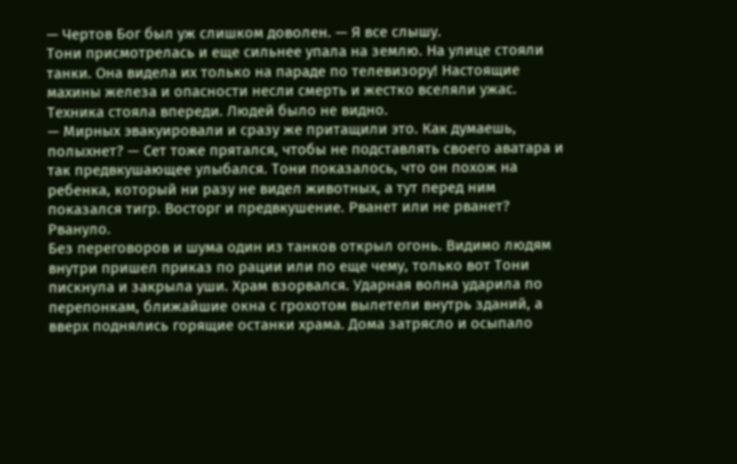— Чертов Бог был уж слишком доволен. — Я все слышу.
Тони присмотрелась и еще сильнее упала на землю. На улице стояли танки. Она видела их только на параде по телевизору! Настоящие махины железа и опасности несли смерть и жестко вселяли ужас. Техника стояла впереди. Людей было не видно.
— Мирных эвакуировали и сразу же притащили это. Как думаешь, полыхнет? — Сет тоже прятался, чтобы не подставлять своего аватара и так предвкушающее улыбался. Тони показалось, что он похож на ребенка, который ни разу не видел животных, а тут перед ним показался тигр. Восторг и предвкушение. Рванет или не рванет?
Рвануло.
Без переговоров и шума один из танков открыл огонь. Видимо людям внутри пришел приказ по рации или по еще чему, только вот Тони пискнула и закрыла уши. Храм взорвался. Ударная волна ударила по перепонкам, ближайшие окна с грохотом вылетели внутрь зданий, а вверх поднялись горящие останки храма. Дома затрясло и осыпало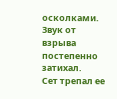осколками. Звук от взрыва постепенно затихал.
Сет трепал ее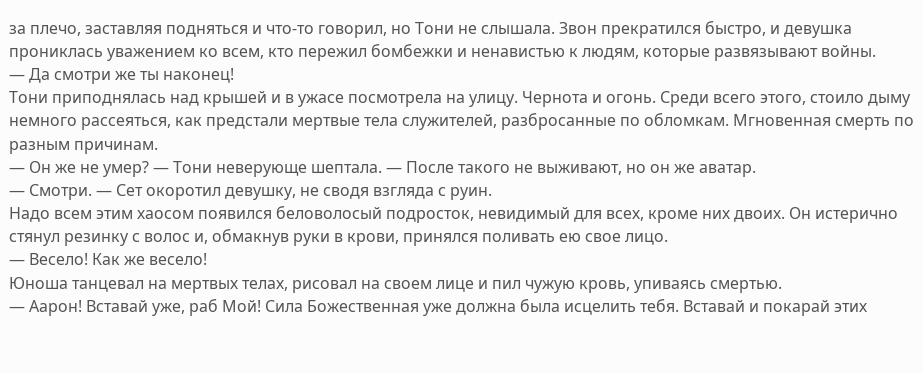за плечо, заставляя подняться и что-то говорил, но Тони не слышала. Звон прекратился быстро, и девушка прониклась уважением ко всем, кто пережил бомбежки и ненавистью к людям, которые развязывают войны.
— Да смотри же ты наконец!
Тони приподнялась над крышей и в ужасе посмотрела на улицу. Чернота и огонь. Среди всего этого, стоило дыму немного рассеяться, как предстали мертвые тела служителей, разбросанные по обломкам. Мгновенная смерть по разным причинам.
— Он же не умер? — Тони неверующе шептала. — После такого не выживают, но он же аватар.
— Смотри. — Сет окоротил девушку, не сводя взгляда с руин.
Надо всем этим хаосом появился беловолосый подросток, невидимый для всех, кроме них двоих. Он истерично стянул резинку с волос и, обмакнув руки в крови, принялся поливать ею свое лицо.
— Весело! Как же весело!
Юноша танцевал на мертвых телах, рисовал на своем лице и пил чужую кровь, упиваясь смертью.
— Аарон! Вставай уже, раб Мой! Сила Божественная уже должна была исцелить тебя. Вставай и покарай этих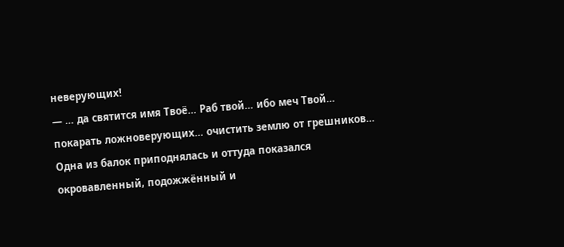неверующих!
— … да святится имя Твоё… Раб твой… ибо меч Твой… покарать ложноверующих… очистить землю от грешников…
Одна из балок приподнялась и оттуда показался окровавленный, подожжённый и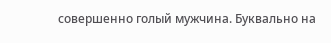совершенно голый мужчина. Буквально на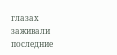глазах заживали последние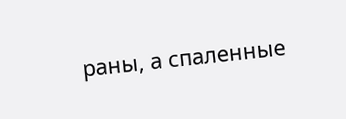раны, а спаленные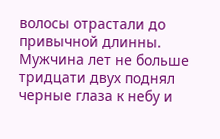волосы отрастали до привычной длинны. Мужчина лет не больше тридцати двух поднял черные глаза к небу и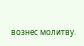вознес молитву.